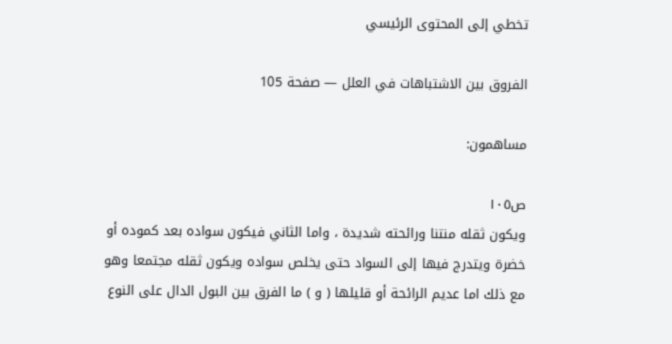تخطي إلى المحتوى الرئيسي

الفروق بين الاشتباهات في العلل — صفحة 105

مساهمون:

ص١٠٥
ويكون ثقله منتنا ورائحته شديدة ، واما الثاني فيكون سواده بعد كموده أو خضرة ويتدرج فيها إلى السواد حتى يخلص سواده ويكون ثقله مجتمعا وهو مع ذلك اما عديم الرائحة أو قليلها ( و ) ما الفرق بين البول الدال على النوع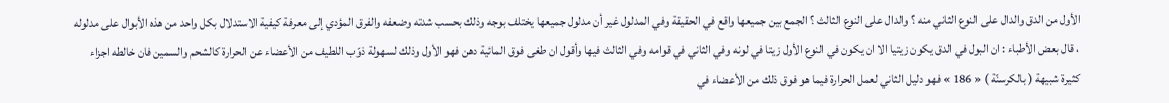الأول من الدق والدال على النوع الثاني منه ؟ والدال على النوع الثالث ؟ الجمع بين جميعها واقع في الحقيقة وفي المدلول غير أن مدلول جميعها يختلف بوجه وذلك بحسب شدته وضعفه والفرق المؤدي إلى معرفة كيفية الاستدلال بكل واحد من هذه الأبوال على مدلوله ، قال بعض الأطباء : ان البول في الدق يكون زيتيا الا ان يكون في النوع الأول زيتا في لونه وفي الثاني في قوامه وفي الثالث فيها وأقول ان طغى فوق المائية دهن فهو الأول وذلك لسهولة ذوّب اللطيف من الأعضاء عن الحرارة كالشحم والسمين فان خالطه اجزاء كثيرة شبيهة ( بالكرسنّة ) « 186 » فهو دليل الثاني لعمل الحرارة فيما هو فوق ذلك من الأعضاء في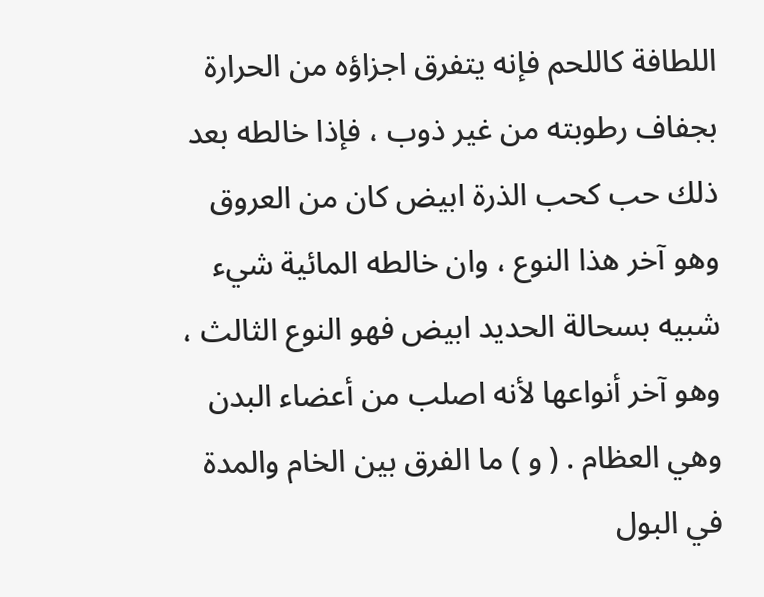اللطافة كاللحم فإنه يتفرق اجزاؤه من الحرارة بجفاف رطوبته من غير ذوب ، فإذا خالطه بعد ذلك حب كحب الذرة ابيض كان من العروق وهو آخر هذا النوع ، وان خالطه المائية شيء شبيه بسحالة الحديد ابيض فهو النوع الثالث ، وهو آخر أنواعها لأنه اصلب من أعضاء البدن وهي العظام . ( و ) ما الفرق بين الخام والمدة في البول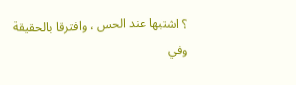؟ اشتبها عند الحس ، وافترقا بالحقيقة وفي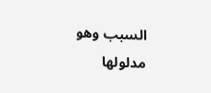السبب وهو مدلولها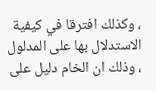، وكذلك افترقا في كيفية الاستدلال بها على المدلول ، وذلك ان الخام دليل على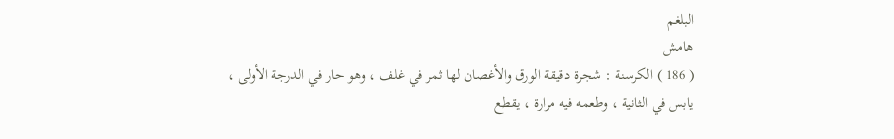البلغم
هامش
( 186 ) الكرسنة : شجرة دقيقة الورق والأغصان لها ثمر في غلف ، وهو حار في الدرجة الأولى ، يابس في الثانية ، وطعمه فيه مرارة ، يقطع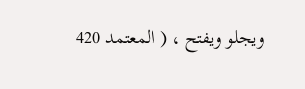ويجلو ويفتح ، ( المعتمد 420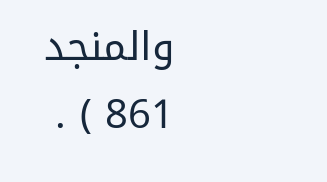والمنجد 861 ) .